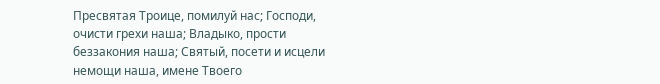Пресвятая Троице, помилуй нас; Господи, очисти грехи наша; Владыко, прости беззакония наша; Святый, посети и исцели немощи наша, имене Твоего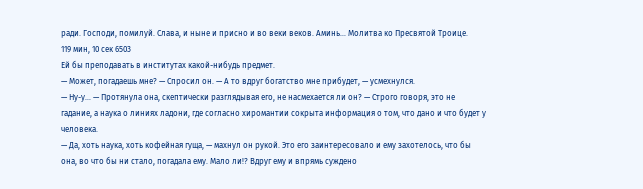ради. Господи, помилуй. Слава, и ныне и присно и во веки веков. Аминь… Молитва ко Пресвятой Троице.
119 мин, 10 сек 6503
Ей бы преподавать в институтах какой-нибудь предмет.
— Может, погадаешь мне? — Спросил он. — А то вдруг богатство мне прибудет, — усмехнулся.
— Ну-у… — Протянула она, скептически разглядывая его, не насмехается ли он? — Строго говоря, это не гадание, а наука о линиях ладони, где согласно хиромантии сокрыта информация о том, что дано и что будет у человека.
— Да, хоть наука, хоть кофейная гуща, — махнул он рукой. Это его заинтересовало и ему захотелось, что бы она, во что бы ни стало, погадала ему. Мало ли!? Вдруг ему и впрямь суждено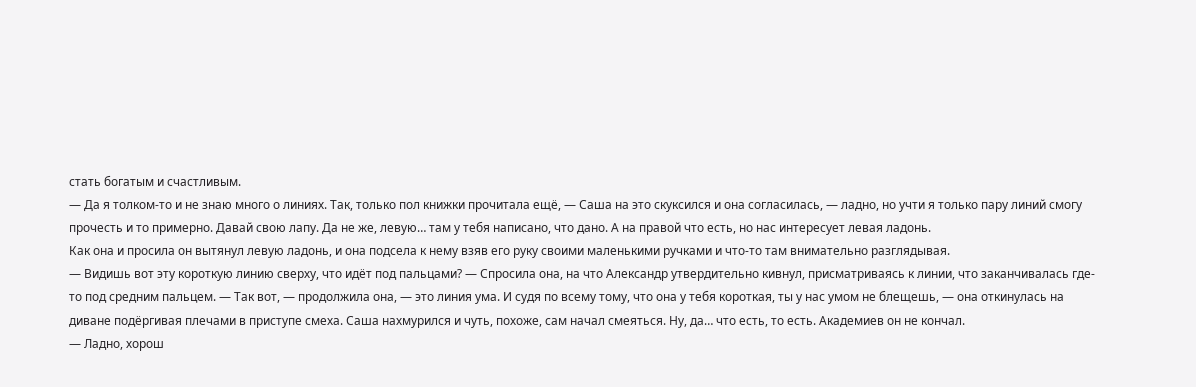стать богатым и счастливым.
— Да я толком-то и не знаю много о линиях. Так, только пол книжки прочитала ещё, — Саша на это скуксился и она согласилась, — ладно, но учти я только пару линий смогу прочесть и то примерно. Давай свою лапу. Да не же, левую… там у тебя написано, что дано. А на правой что есть, но нас интересует левая ладонь.
Как она и просила он вытянул левую ладонь, и она подсела к нему взяв его руку своими маленькими ручками и что-то там внимательно разглядывая.
— Видишь вот эту короткую линию сверху, что идёт под пальцами? — Спросила она, на что Александр утвердительно кивнул, присматриваясь к линии, что заканчивалась где-то под средним пальцем. — Так вот, — продолжила она, — это линия ума. И судя по всему тому, что она у тебя короткая, ты у нас умом не блещешь, — она откинулась на диване подёргивая плечами в приступе смеха. Саша нахмурился и чуть, похоже, сам начал смеяться. Ну, да… что есть, то есть. Академиев он не кончал.
— Ладно, хорош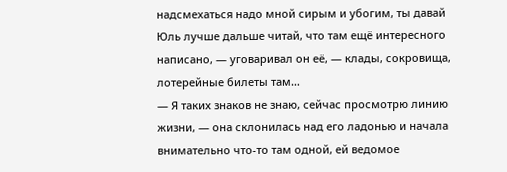надсмехаться надо мной сирым и убогим, ты давай Юль лучше дальше читай, что там ещё интересного написано, — уговаривал он её, — клады, сокровища, лотерейные билеты там…
— Я таких знаков не знаю, сейчас просмотрю линию жизни, — она склонилась над его ладонью и начала внимательно что-то там одной, ей ведомое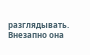разглядывать. Внезапно она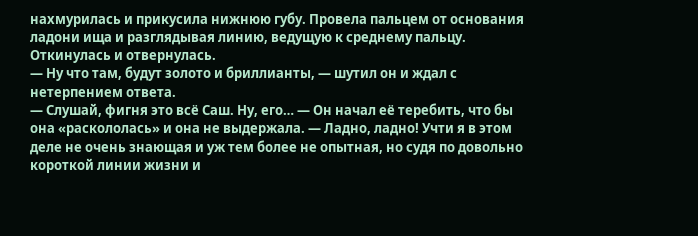нахмурилась и прикусила нижнюю губу. Провела пальцем от основания ладони ища и разглядывая линию, ведущую к среднему пальцу. Откинулась и отвернулась.
— Ну что там, будут золото и бриллианты, — шутил он и ждал с нетерпением ответа.
— Слушай, фигня это всё Саш. Ну, его… — Он начал её теребить, что бы она «раскололась» и она не выдержала. — Ладно, ладно! Учти я в этом деле не очень знающая и уж тем более не опытная, но судя по довольно короткой линии жизни и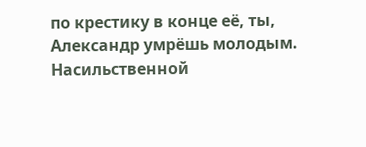по крестику в конце её, ты, Александр умрёшь молодым. Насильственной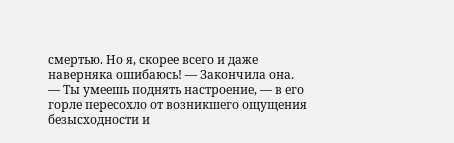смертью. Но я, скорее всего и даже наверняка ошибаюсь! — Закончила она.
— Ты умеешь поднять настроение, — в его горле пересохло от возникшего ощущения безысходности и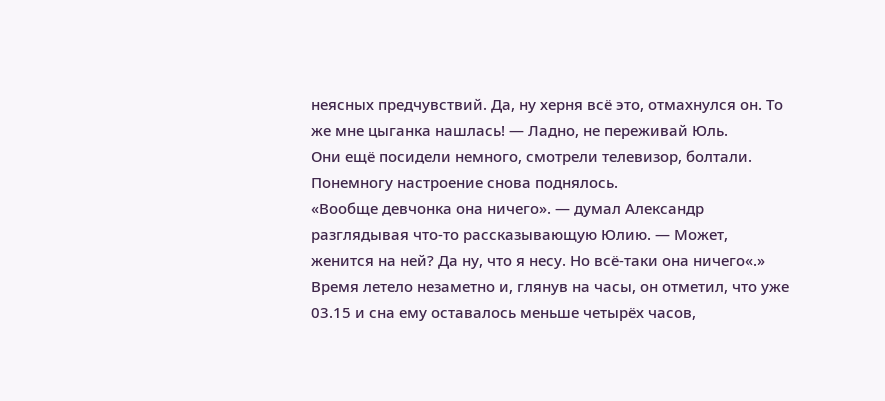неясных предчувствий. Да, ну херня всё это, отмахнулся он. То же мне цыганка нашлась! — Ладно, не переживай Юль.
Они ещё посидели немного, смотрели телевизор, болтали. Понемногу настроение снова поднялось.
«Вообще девчонка она ничего». — думал Александр разглядывая что-то рассказывающую Юлию. — Может, женится на ней? Да ну, что я несу. Но всё-таки она ничего«.»
Время летело незаметно и, глянув на часы, он отметил, что уже 03.15 и сна ему оставалось меньше четырёх часов,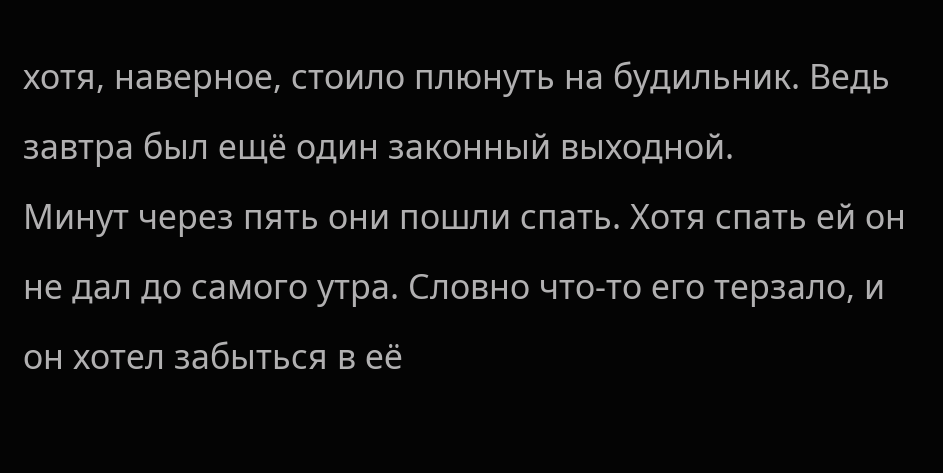хотя, наверное, стоило плюнуть на будильник. Ведь завтра был ещё один законный выходной.
Минут через пять они пошли спать. Хотя спать ей он не дал до самого утра. Словно что-то его терзало, и он хотел забыться в её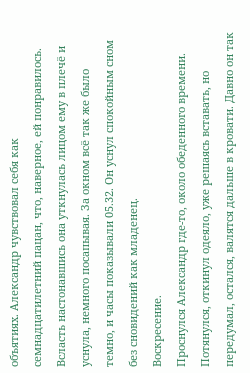объятиях. Александр чувствовал себя как семнадцатилетний пацан, что, наверное, ей понравилось. Всласть настонавшись она уткнулась лицом ему в плечё и уснула, немного посапывая. За окном всё так же было темно, и часы показывали 05.32. Он уснул спокойным сном без сновидений как младенец.
Воскресение.
Проснулся Александр где-то, около обеденного времени. Потянулся, откинул одеяло, уже решаясь вставать, но передумал, остался, валятся дальше в кровати. Давно он так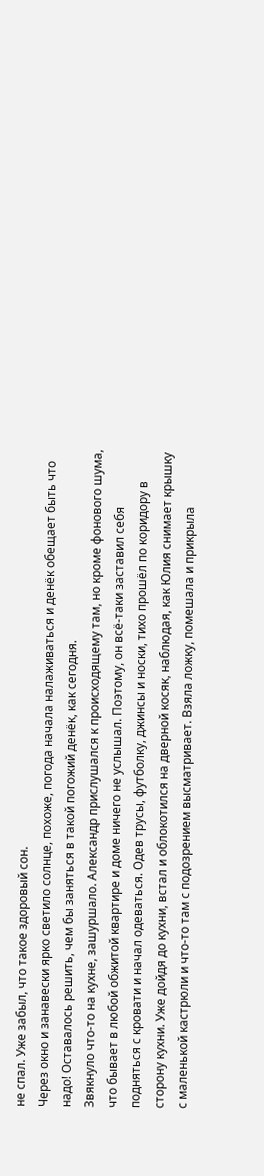не спал. Уже забыл, что такое здоровый сон.
Через окно и занавески ярко светило солнце, похоже, погода начала налаживаться и денёк обещает быть что надо! Оставалось решить, чем бы заняться в такой погожий денёк, как сегодня.
Звякнуло что-то на кухне, зашуршало. Александр прислушался к происходящему там, но кроме фонового шума, что бывает в любой обжитой квартире и доме ничего не услышал. Поэтому, он всё-таки заставил себя подняться с кровати и начал одеваться. Одев трусы, футболку, джинсы и носки, тихо прошёл по коридору в сторону кухни. Уже дойдя до кухни, встал и облокотился на дверной косяк, наблюдая, как Юлия снимает крышку с маленькой кастрюли и что-то там с подозрением высматривает. Взяла ложку, помешала и прикрыла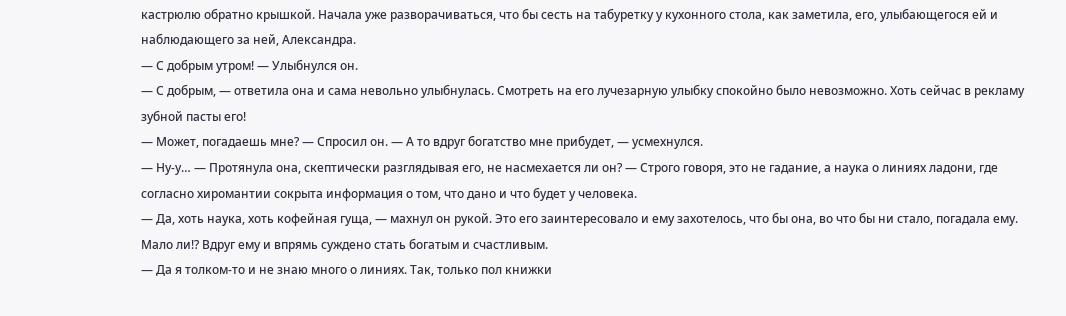кастрюлю обратно крышкой. Начала уже разворачиваться, что бы сесть на табуретку у кухонного стола, как заметила, его, улыбающегося ей и наблюдающего за ней, Александра.
— С добрым утром! — Улыбнулся он.
— С добрым, — ответила она и сама невольно улыбнулась. Смотреть на его лучезарную улыбку спокойно было невозможно. Хоть сейчас в рекламу зубной пасты его!
— Может, погадаешь мне? — Спросил он. — А то вдруг богатство мне прибудет, — усмехнулся.
— Ну-у… — Протянула она, скептически разглядывая его, не насмехается ли он? — Строго говоря, это не гадание, а наука о линиях ладони, где согласно хиромантии сокрыта информация о том, что дано и что будет у человека.
— Да, хоть наука, хоть кофейная гуща, — махнул он рукой. Это его заинтересовало и ему захотелось, что бы она, во что бы ни стало, погадала ему. Мало ли!? Вдруг ему и впрямь суждено стать богатым и счастливым.
— Да я толком-то и не знаю много о линиях. Так, только пол книжки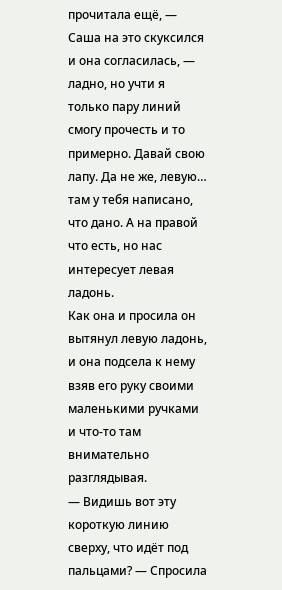прочитала ещё, — Саша на это скуксился и она согласилась, — ладно, но учти я только пару линий смогу прочесть и то примерно. Давай свою лапу. Да не же, левую… там у тебя написано, что дано. А на правой что есть, но нас интересует левая ладонь.
Как она и просила он вытянул левую ладонь, и она подсела к нему взяв его руку своими маленькими ручками и что-то там внимательно разглядывая.
— Видишь вот эту короткую линию сверху, что идёт под пальцами? — Спросила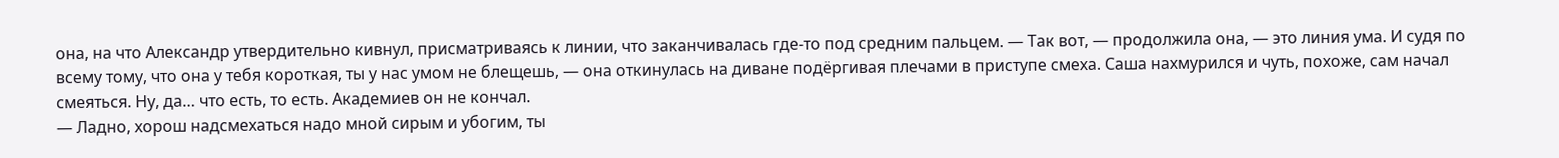она, на что Александр утвердительно кивнул, присматриваясь к линии, что заканчивалась где-то под средним пальцем. — Так вот, — продолжила она, — это линия ума. И судя по всему тому, что она у тебя короткая, ты у нас умом не блещешь, — она откинулась на диване подёргивая плечами в приступе смеха. Саша нахмурился и чуть, похоже, сам начал смеяться. Ну, да… что есть, то есть. Академиев он не кончал.
— Ладно, хорош надсмехаться надо мной сирым и убогим, ты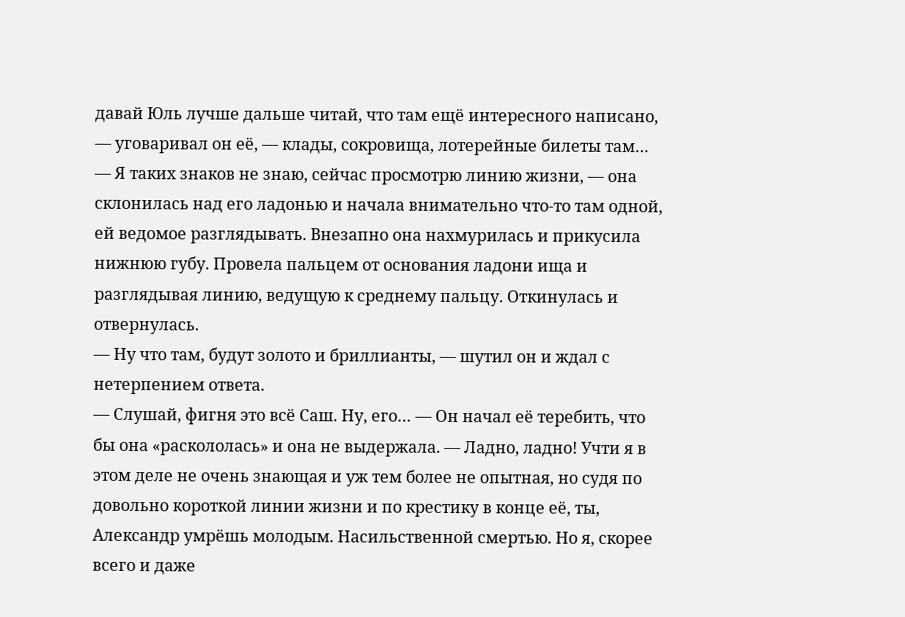давай Юль лучше дальше читай, что там ещё интересного написано, — уговаривал он её, — клады, сокровища, лотерейные билеты там…
— Я таких знаков не знаю, сейчас просмотрю линию жизни, — она склонилась над его ладонью и начала внимательно что-то там одной, ей ведомое разглядывать. Внезапно она нахмурилась и прикусила нижнюю губу. Провела пальцем от основания ладони ища и разглядывая линию, ведущую к среднему пальцу. Откинулась и отвернулась.
— Ну что там, будут золото и бриллианты, — шутил он и ждал с нетерпением ответа.
— Слушай, фигня это всё Саш. Ну, его… — Он начал её теребить, что бы она «раскололась» и она не выдержала. — Ладно, ладно! Учти я в этом деле не очень знающая и уж тем более не опытная, но судя по довольно короткой линии жизни и по крестику в конце её, ты, Александр умрёшь молодым. Насильственной смертью. Но я, скорее всего и даже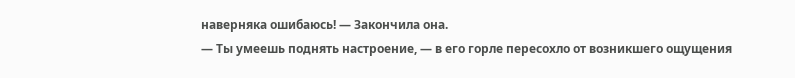наверняка ошибаюсь! — Закончила она.
— Ты умеешь поднять настроение, — в его горле пересохло от возникшего ощущения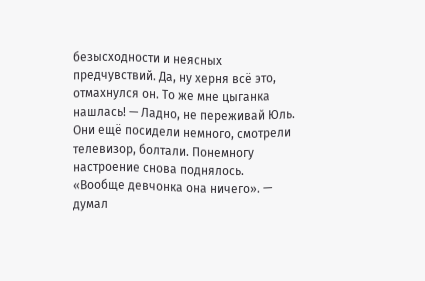безысходности и неясных предчувствий. Да, ну херня всё это, отмахнулся он. То же мне цыганка нашлась! — Ладно, не переживай Юль.
Они ещё посидели немного, смотрели телевизор, болтали. Понемногу настроение снова поднялось.
«Вообще девчонка она ничего». — думал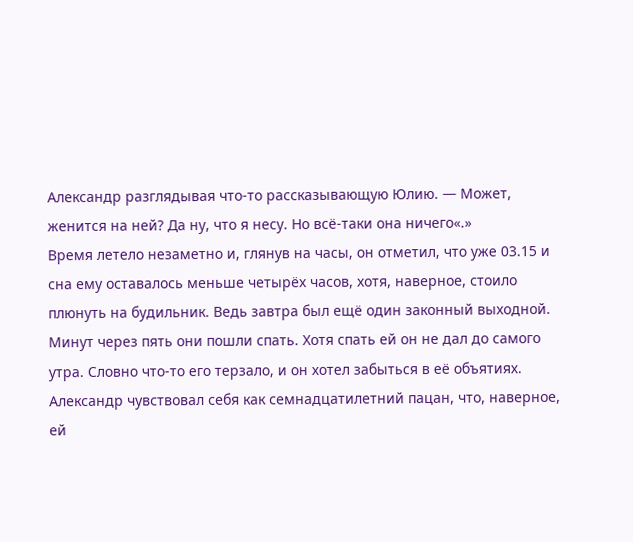Александр разглядывая что-то рассказывающую Юлию. — Может, женится на ней? Да ну, что я несу. Но всё-таки она ничего«.»
Время летело незаметно и, глянув на часы, он отметил, что уже 03.15 и сна ему оставалось меньше четырёх часов, хотя, наверное, стоило плюнуть на будильник. Ведь завтра был ещё один законный выходной.
Минут через пять они пошли спать. Хотя спать ей он не дал до самого утра. Словно что-то его терзало, и он хотел забыться в её объятиях. Александр чувствовал себя как семнадцатилетний пацан, что, наверное, ей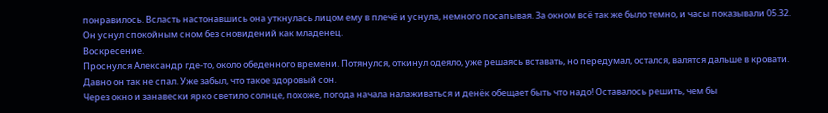понравилось. Всласть настонавшись она уткнулась лицом ему в плечё и уснула, немного посапывая. За окном всё так же было темно, и часы показывали 05.32. Он уснул спокойным сном без сновидений как младенец.
Воскресение.
Проснулся Александр где-то, около обеденного времени. Потянулся, откинул одеяло, уже решаясь вставать, но передумал, остался, валятся дальше в кровати. Давно он так не спал. Уже забыл, что такое здоровый сон.
Через окно и занавески ярко светило солнце, похоже, погода начала налаживаться и денёк обещает быть что надо! Оставалось решить, чем бы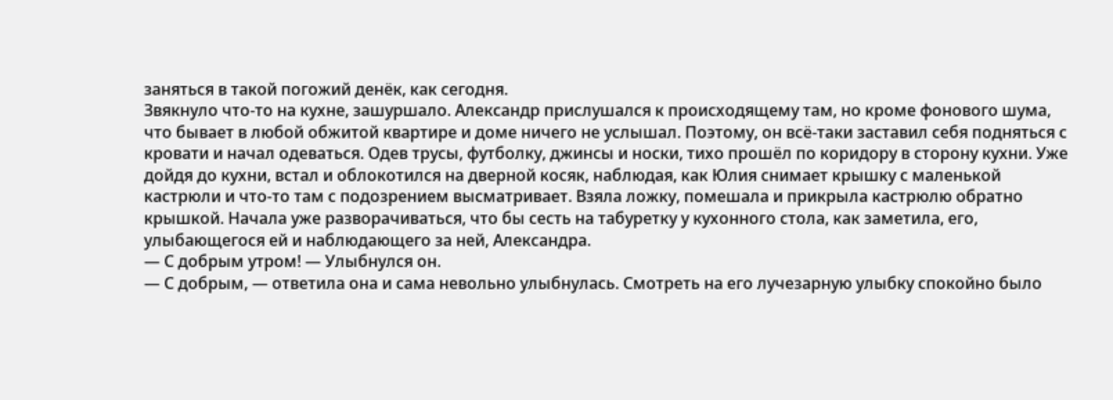заняться в такой погожий денёк, как сегодня.
Звякнуло что-то на кухне, зашуршало. Александр прислушался к происходящему там, но кроме фонового шума, что бывает в любой обжитой квартире и доме ничего не услышал. Поэтому, он всё-таки заставил себя подняться с кровати и начал одеваться. Одев трусы, футболку, джинсы и носки, тихо прошёл по коридору в сторону кухни. Уже дойдя до кухни, встал и облокотился на дверной косяк, наблюдая, как Юлия снимает крышку с маленькой кастрюли и что-то там с подозрением высматривает. Взяла ложку, помешала и прикрыла кастрюлю обратно крышкой. Начала уже разворачиваться, что бы сесть на табуретку у кухонного стола, как заметила, его, улыбающегося ей и наблюдающего за ней, Александра.
— С добрым утром! — Улыбнулся он.
— С добрым, — ответила она и сама невольно улыбнулась. Смотреть на его лучезарную улыбку спокойно было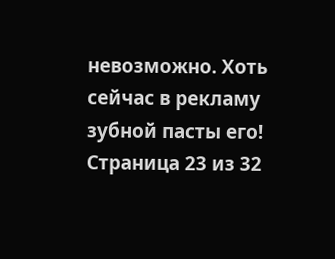невозможно. Хоть сейчас в рекламу зубной пасты его!
Страница 23 из 32